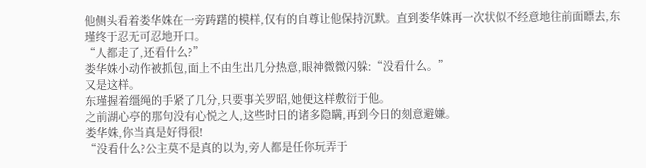他侧头看着娄华姝在一旁踌躇的模样,仅有的自尊让他保持沉默。直到娄华姝再一次状似不经意地往前面瞟去,东瑾终于忍无可忍地开口。
“人都走了,还看什么?”
娄华姝小动作被抓包,面上不由生出几分热意,眼神微微闪躲:“没看什么。”
又是这样。
东瑾握着缰绳的手紧了几分,只要事关罗昭,她便这样敷衍于他。
之前湖心亭的那句没有心悦之人,这些时日的诸多隐瞒,再到今日的刻意避嫌。
娄华姝,你当真是好得很!
“没看什么?公主莫不是真的以为,旁人都是任你玩弄于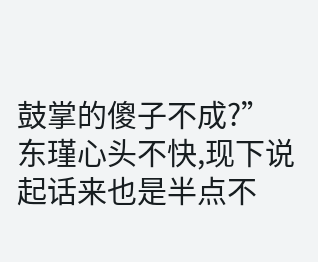鼓掌的傻子不成?”
东瑾心头不快,现下说起话来也是半点不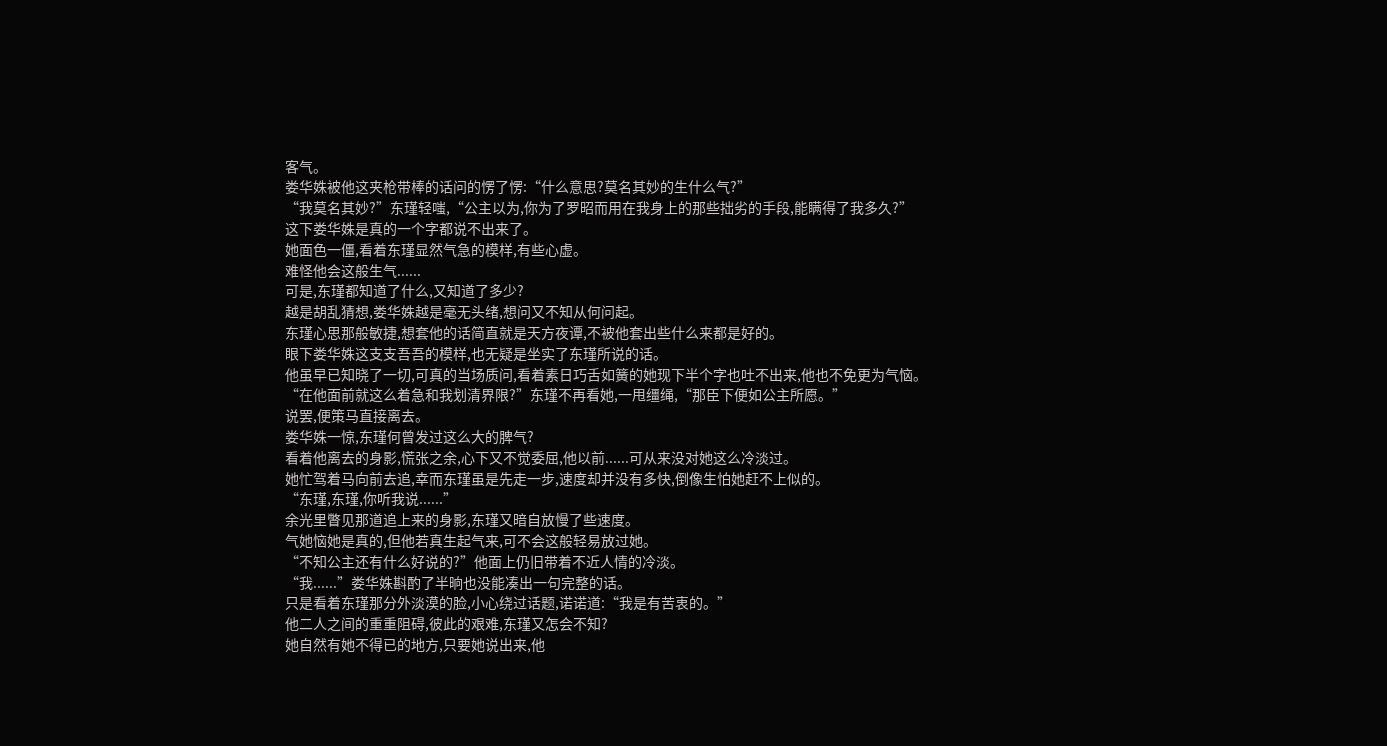客气。
娄华姝被他这夹枪带棒的话问的愣了愣:“什么意思?莫名其妙的生什么气?”
“我莫名其妙?”东瑾轻嗤,“公主以为,你为了罗昭而用在我身上的那些拙劣的手段,能瞒得了我多久?”
这下娄华姝是真的一个字都说不出来了。
她面色一僵,看着东瑾显然气急的模样,有些心虚。
难怪他会这般生气......
可是,东瑾都知道了什么,又知道了多少?
越是胡乱猜想,娄华姝越是毫无头绪,想问又不知从何问起。
东瑾心思那般敏捷,想套他的话简直就是天方夜谭,不被他套出些什么来都是好的。
眼下娄华姝这支支吾吾的模样,也无疑是坐实了东瑾所说的话。
他虽早已知晓了一切,可真的当场质问,看着素日巧舌如簧的她现下半个字也吐不出来,他也不免更为气恼。
“在他面前就这么着急和我划清界限?”东瑾不再看她,一甩缰绳,“那臣下便如公主所愿。”
说罢,便策马直接离去。
娄华姝一惊,东瑾何曾发过这么大的脾气?
看着他离去的身影,慌张之余,心下又不觉委屈,他以前......可从来没对她这么冷淡过。
她忙驾着马向前去追,幸而东瑾虽是先走一步,速度却并没有多快,倒像生怕她赶不上似的。
“东瑾,东瑾,你听我说......”
余光里瞥见那道追上来的身影,东瑾又暗自放慢了些速度。
气她恼她是真的,但他若真生起气来,可不会这般轻易放过她。
“不知公主还有什么好说的?”他面上仍旧带着不近人情的冷淡。
“我......”娄华姝斟酌了半晌也没能凑出一句完整的话。
只是看着东瑾那分外淡漠的脸,小心绕过话题,诺诺道:“我是有苦衷的。”
他二人之间的重重阻碍,彼此的艰难,东瑾又怎会不知?
她自然有她不得已的地方,只要她说出来,他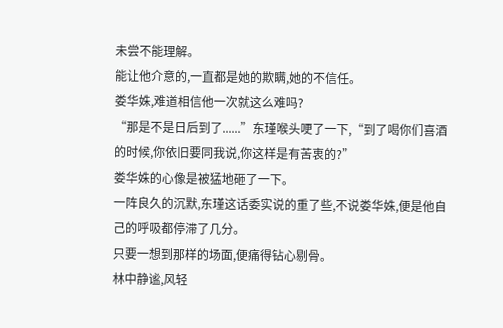未尝不能理解。
能让他介意的,一直都是她的欺瞒,她的不信任。
娄华姝,难道相信他一次就这么难吗?
“那是不是日后到了......”东瑾喉头哽了一下,“到了喝你们喜酒的时候,你依旧要同我说,你这样是有苦衷的?”
娄华姝的心像是被猛地砸了一下。
一阵良久的沉默,东瑾这话委实说的重了些,不说娄华姝,便是他自己的呼吸都停滞了几分。
只要一想到那样的场面,便痛得钻心剔骨。
林中静谧,风轻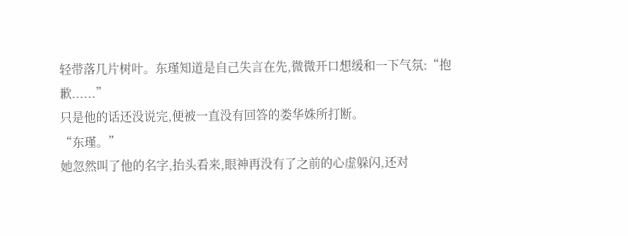轻带落几片树叶。东瑾知道是自己失言在先,微微开口想缓和一下气氛:“抱歉......”
只是他的话还没说完,便被一直没有回答的娄华姝所打断。
“东瑾。”
她忽然叫了他的名字,抬头看来,眼神再没有了之前的心虚躲闪,还对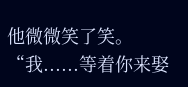他微微笑了笑。
“我......等着你来娶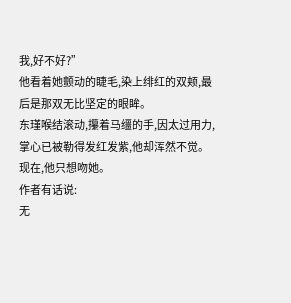我,好不好?”
他看着她颤动的睫毛,染上绯红的双颊,最后是那双无比坚定的眼眸。
东瑾喉结滚动,攥着马缰的手,因太过用力,掌心已被勒得发红发紫,他却浑然不觉。
现在,他只想吻她。
作者有话说:
无